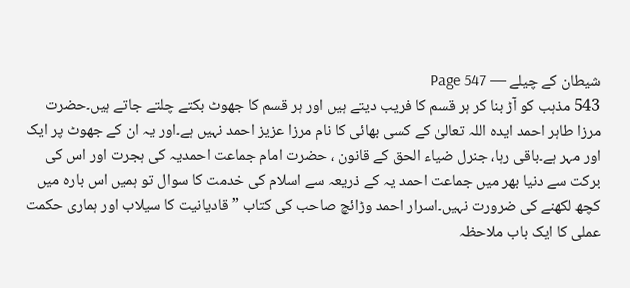شیطان کے چیلے — Page 547
543 مذہب کو آڑ بنا کر ہر قسم کا فریب دیتے ہیں اور ہر قسم کا جھوٹ بکتے چلتے جاتے ہیں۔حضرت مرزا طاہر احمد ایدہ اللہ تعالیٰ کے کسی بھائی کا نام مرزا عزیز احمد نہیں ہے۔اور یہ ان کے جھوٹ پر ایک اور مہر ہے۔باقی رہا، جنرل ضیاء الحق کے قانون ، حضرت امام جماعت احمدیہ کی ہجرت اور اس کی برکت سے دنیا بھر میں جماعت احمد یہ کے ذریعہ سے اسلام کی خدمت کا سوال تو ہمیں اس بارہ میں کچھ لکھنے کی ضرورت نہیں۔اسرار احمد وڑائچ صاحب کی کتاب ” قادیانیت کا سیلاب اور ہماری حکمت عملی کا ایک باب ملاحظہ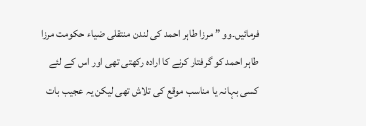فرمائیں۔وو ” مرزا طاہر احمد کی لندن منتقلی ضیاء حکومت مرزا طاہر احمد کو گرفتار کرنے کا ارادہ رکھتی تھی اور اس کے لئے کسی بہانہ یا مناسب موقع کی تلاش تھی لیکن یہ عجیب بات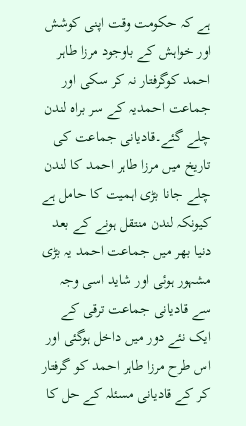ہے کہ حکومت وقت اپنی کوشش اور خواہش کے باوجود مرزا طاہر احمد کوگرفتار نہ کر سکی اور جماعت احمدیہ کے سر براہ لندن چلے گئے۔قادیانی جماعت کی تاریخ میں مرزا طاہر احمد کا لندن چلے جانا بڑی اہمیت کا حامل ہے کیونکہ لندن منتقل ہونے کے بعد دنیا بھر میں جماعت احمد یہ بڑی مشہور ہوئی اور شاید اسی وجہ سے قادیانی جماعت ترقی کے ایک نئے دور میں داخل ہوگئی اور اس طرح مرزا طاہر احمد کو گرفتار کر کے قادیانی مسئلہ کے حل کا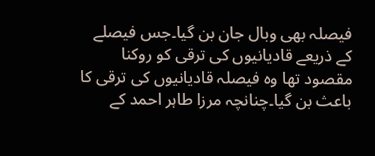فیصلہ بھی وبال جان بن گیا۔جس فیصلے کے ذریعے قادیانیوں کی ترقی کو روکنا مقصود تھا وہ فیصلہ قادیانیوں کی ترقی کا باعث بن گیا۔چنانچہ مرزا طاہر احمد کے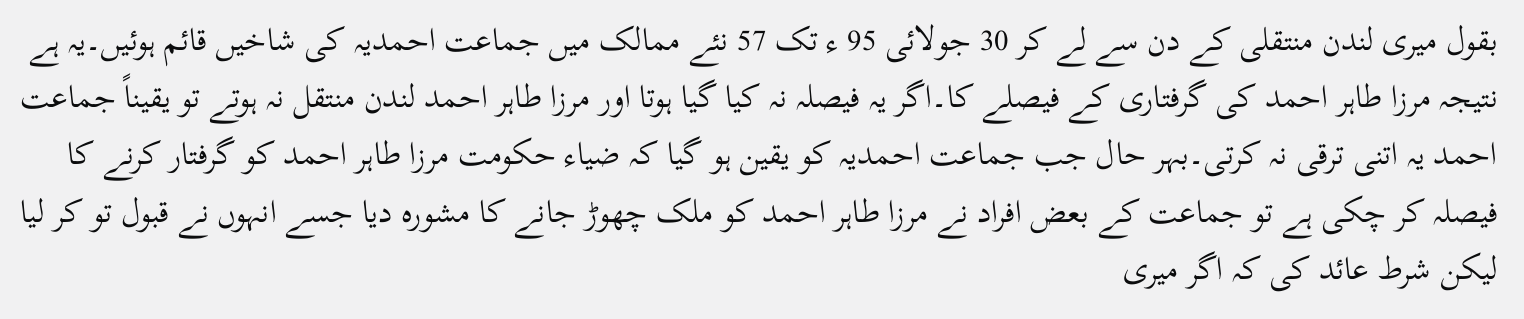بقول میری لندن منتقلی کے دن سے لے کر 30 جولائی 95 ء تک 57 نئے ممالک میں جماعت احمدیہ کی شاخیں قائم ہوئیں۔یہ ہے نتیجہ مرزا طاہر احمد کی گرفتاری کے فیصلے کا۔اگر یہ فیصلہ نہ کیا گیا ہوتا اور مرزا طاہر احمد لندن منتقل نہ ہوتے تو یقیناً جماعت احمد یہ اتنی ترقی نہ کرتی۔بہر حال جب جماعت احمدیہ کو یقین ہو گیا کہ ضیاء حکومت مرزا طاہر احمد کو گرفتار کرنے کا فیصلہ کر چکی ہے تو جماعت کے بعض افراد نے مرزا طاہر احمد کو ملک چھوڑ جانے کا مشورہ دیا جسے انہوں نے قبول تو کر لیا لیکن شرط عائد کی کہ اگر میری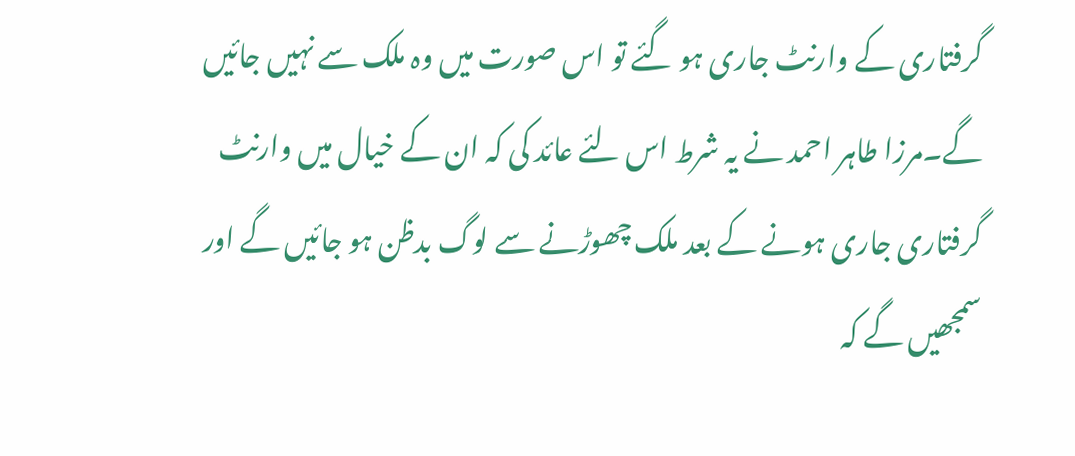گرفتاری کے وارنٹ جاری ہو گئے تو اس صورت میں وہ ملک سے نہیں جائیں گے۔مرزا طاہر احمد نے یہ شرط اس لئے عائد کی کہ ان کے خیال میں وارنٹ گرفتاری جاری ہونے کے بعد ملک چھوڑنے سے لوگ بدظن ہو جائیں گے اور سمجھیں گے کہ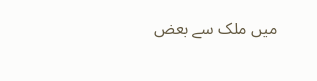میں ملک سے بعض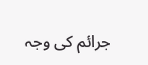جرائم کی وجہ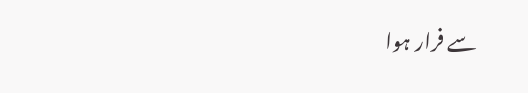سے فرار ہوا